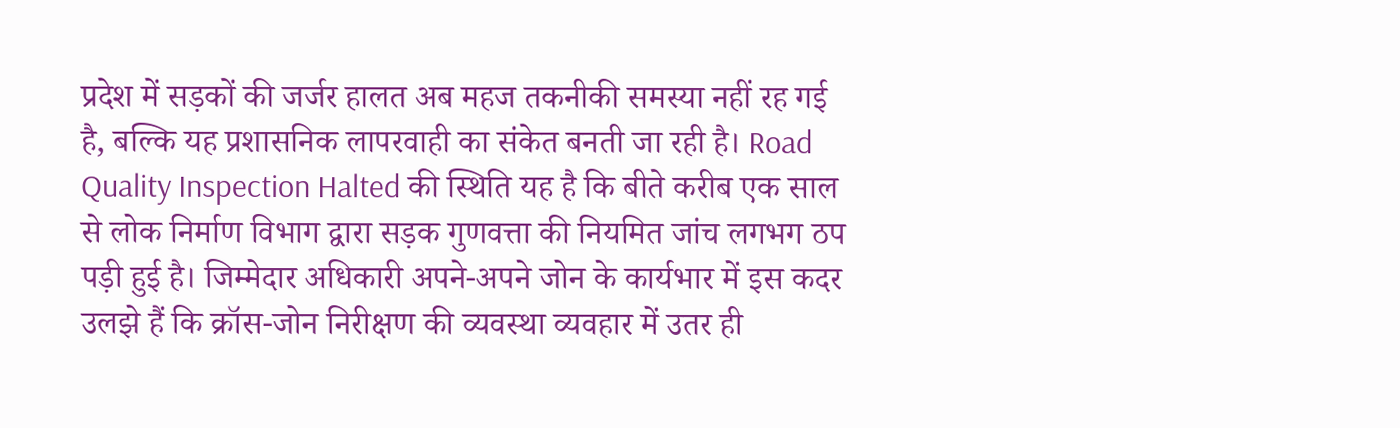प्रदेश में सड़कों की जर्जर हालत अब महज तकनीकी समस्या नहीं रह गई है, बल्कि यह प्रशासनिक लापरवाही का संकेत बनती जा रही है। Road Quality Inspection Halted की स्थिति यह है कि बीते करीब एक साल से लोक निर्माण विभाग द्वारा सड़क गुणवत्ता की नियमित जांच लगभग ठप पड़ी हुई है। जिम्मेदार अधिकारी अपने-अपने जोन के कार्यभार में इस कदर उलझे हैं कि क्रॉस-जोन निरीक्षण की व्यवस्था व्यवहार में उतर ही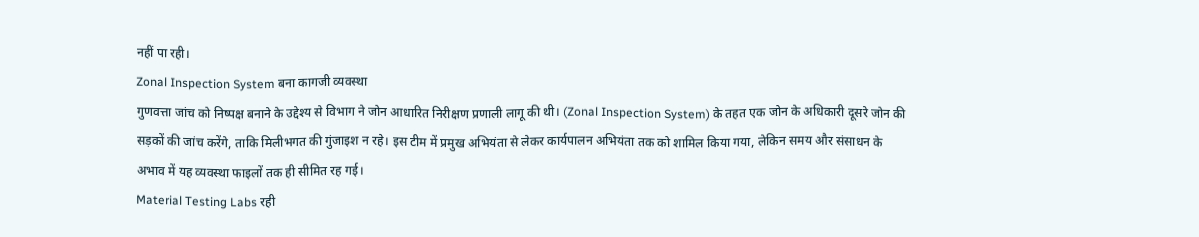नहीं पा रही।
Zonal Inspection System बना कागजी व्यवस्था
गुणवत्ता जांच को निष्पक्ष बनाने के उद्देश्य से विभाग ने जोन आधारित निरीक्षण प्रणाली लागू की थी। (Zonal Inspection System) के तहत एक जोन के अधिकारी दूसरे जोन की सड़कों की जांच करेंगे, ताकि मिलीभगत की गुंजाइश न रहे। इस टीम में प्रमुख अभियंता से लेकर कार्यपालन अभियंता तक को शामिल किया गया, लेकिन समय और संसाधन के अभाव में यह व्यवस्था फाइलों तक ही सीमित रह गई।
Material Testing Labs रही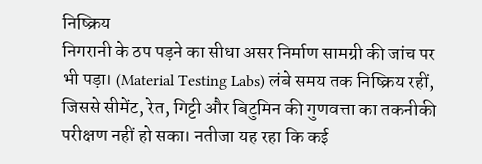निष्क्रिय
निगरानी के ठप पड़ने का सीधा असर निर्माण सामग्री की जांच पर भी पड़ा। (Material Testing Labs) लंबे समय तक निष्क्रिय रहीं, जिससे सीमेंट, रेत, गिट्टी और बिटुमिन की गुणवत्ता का तकनीकी परीक्षण नहीं हो सका। नतीजा यह रहा कि कई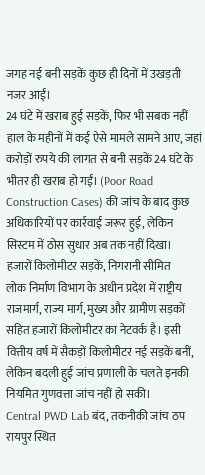जगह नई बनी सड़कें कुछ ही दिनों में उखड़ती नजर आईं।
24 घंटे में खराब हुई सड़कें, फिर भी सबक नहीं
हाल के महीनों में कई ऐसे मामले सामने आए, जहां करोड़ों रुपये की लागत से बनी सड़कें 24 घंटे के भीतर ही खराब हो गईं। (Poor Road Construction Cases) की जांच के बाद कुछ अधिकारियों पर कार्रवाई जरूर हुई, लेकिन सिस्टम में ठोस सुधार अब तक नहीं दिखा।
हजारों किलोमीटर सड़कें, निगरानी सीमित
लोक निर्माण विभाग के अधीन प्रदेश में राष्ट्रीय राजमार्ग, राज्य मार्ग, मुख्य और ग्रामीण सड़कों सहित हजारों किलोमीटर का नेटवर्क है। इसी वित्तीय वर्ष में सैकड़ों किलोमीटर नई सड़कें बनीं, लेकिन बदली हुई जांच प्रणाली के चलते इनकी नियमित गुणवत्ता जांच नहीं हो सकी।
Central PWD Lab बंद, तकनीकी जांच ठप
रायपुर स्थित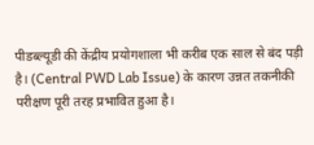पीडब्ल्यूडी की केंद्रीय प्रयोगशाला भी करीब एक साल से बंद पड़ी है। (Central PWD Lab Issue) के कारण उन्नत तकनीकी परीक्षण पूरी तरह प्रभावित हुआ है।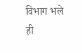विभाग भले ही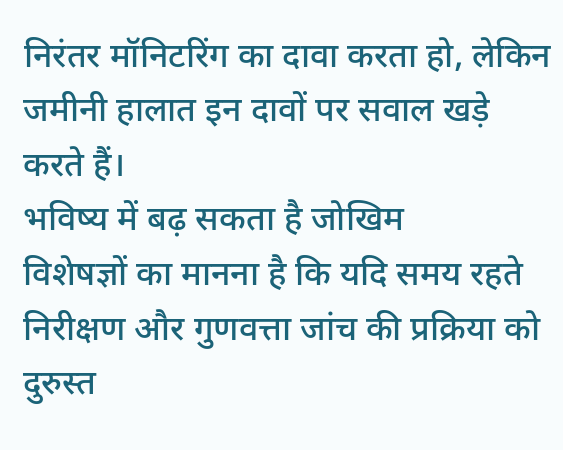निरंतर मॉनिटरिंग का दावा करता हो, लेकिन जमीनी हालात इन दावों पर सवाल खड़े करते हैं।
भविष्य में बढ़ सकता है जोखिम
विशेषज्ञों का मानना है कि यदि समय रहते निरीक्षण और गुणवत्ता जांच की प्रक्रिया को दुरुस्त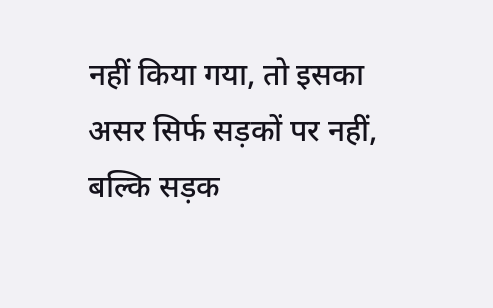नहीं किया गया, तो इसका असर सिर्फ सड़कों पर नहीं, बल्कि सड़क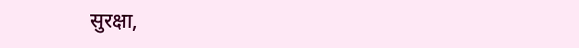सुरक्षा,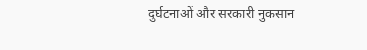दुर्घटनाओं और सरकारी नुकसान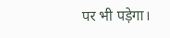पर भी पड़ेगा।